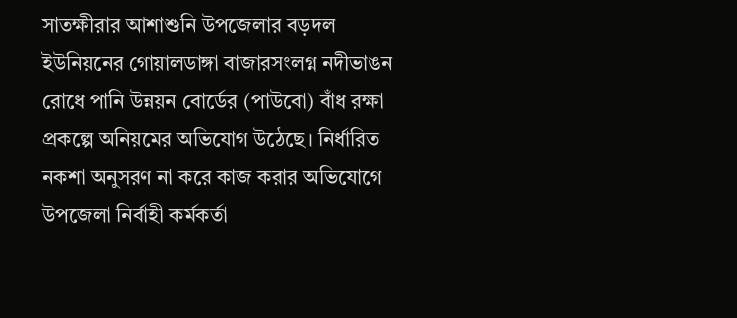সাতক্ষীরার আশাশুনি উপজেলার বড়দল ইউনিয়নের গোয়ালডাঙ্গা বাজারসংলগ্ন নদীভাঙন রোধে পানি উন্নয়ন বোর্ডের (পাউবো) বাঁধ রক্ষা প্রকল্পে অনিয়মের অভিযোগ উঠেছে। নির্ধারিত নকশা অনুসরণ না করে কাজ করার অভিযোগে উপজেলা নির্বাহী কর্মকর্তা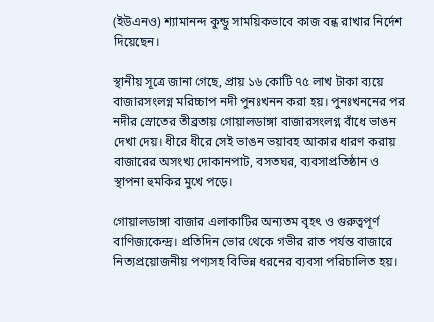(ইউএনও) শ্যামানন্দ কুন্ডু সাময়িকভাবে কাজ বন্ধ রাখার নির্দেশ দিয়েছেন।

স্থানীয় সূত্রে জানা গেছে, প্রায় ১৬ কোটি ৭৫ লাখ টাকা ব্যয়ে বাজারসংলগ্ন মরিচ্চাপ নদী পুনঃখনন করা হয়। পুনঃখননের পর নদীর স্রোতের তীব্রতায় গোয়ালডাঙ্গা বাজারসংলগ্ন বাঁধে ভাঙন দেখা দেয়। ধীরে ধীরে সেই ভাঙন ভয়াবহ আকার ধারণ করায় বাজারের অসংখ্য দোকানপাট, বসতঘর, ব্যবসাপ্রতিষ্ঠান ও স্থাপনা হুমকির মুখে পড়ে।

গোয়ালডাঙ্গা বাজার এলাকাটির অন্যতম বৃহৎ ও গুরুত্বপূর্ণ বাণিজ্যকেন্দ্র। প্রতিদিন ভোর থেকে গভীর রাত পর্যন্ত বাজারে নিত্যপ্রয়োজনীয় পণ্যসহ বিভিন্ন ধরনের ব্যবসা পরিচালিত হয়।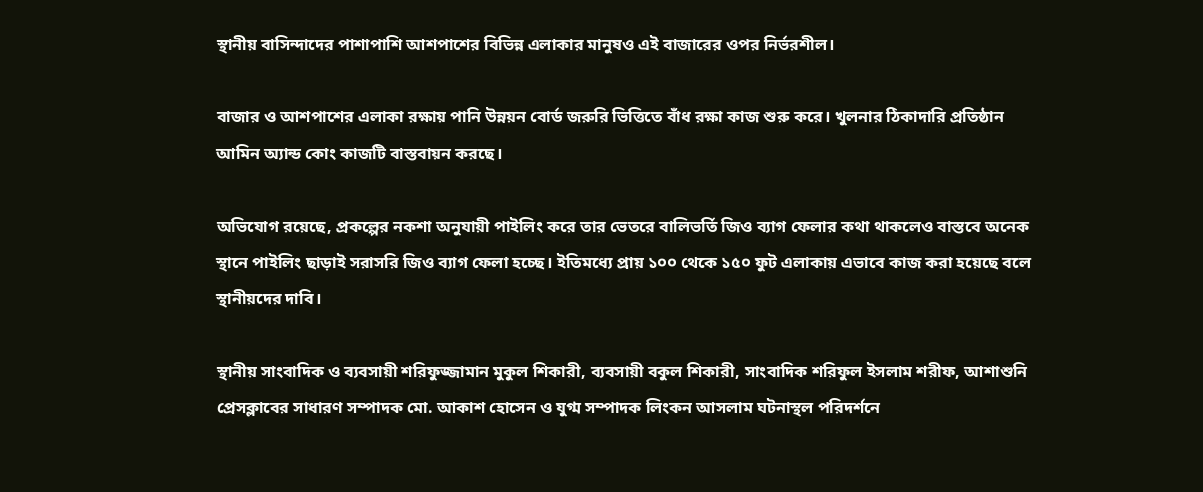স্থানীয় বাসিন্দাদের পাশাপাশি আশপাশের বিভিন্ন এলাকার মানুষও এই বাজারের ওপর নির্ভরশীল।

বাজার ও আশপাশের এলাকা রক্ষায় পানি উন্নয়ন বোর্ড জরুরি ভিত্তিতে বাঁধ রক্ষা কাজ শুরু করে। খুলনার ঠিকাদারি প্রতিষ্ঠান আমিন অ্যান্ড কোং কাজটি বাস্তবায়ন করছে।

অভিযোগ রয়েছে, প্রকল্পের নকশা অনুযায়ী পাইলিং করে তার ভেতরে বালিভর্তি জিও ব্যাগ ফেলার কথা থাকলেও বাস্তবে অনেক স্থানে পাইলিং ছাড়াই সরাসরি জিও ব্যাগ ফেলা হচ্ছে। ইতিমধ্যে প্রায় ১০০ থেকে ১৫০ ফুট এলাকায় এভাবে কাজ করা হয়েছে বলে স্থানীয়দের দাবি।

স্থানীয় সাংবাদিক ও ব্যবসায়ী শরিফুজ্জামান মুকুল শিকারী, ব্যবসায়ী বকুল শিকারী, সাংবাদিক শরিফুল ইসলাম শরীফ, আশাশুনি প্রেসক্লাবের সাধারণ সম্পাদক মো. আকাশ হোসেন ও যুগ্ম সম্পাদক লিংকন আসলাম ঘটনাস্থল পরিদর্শনে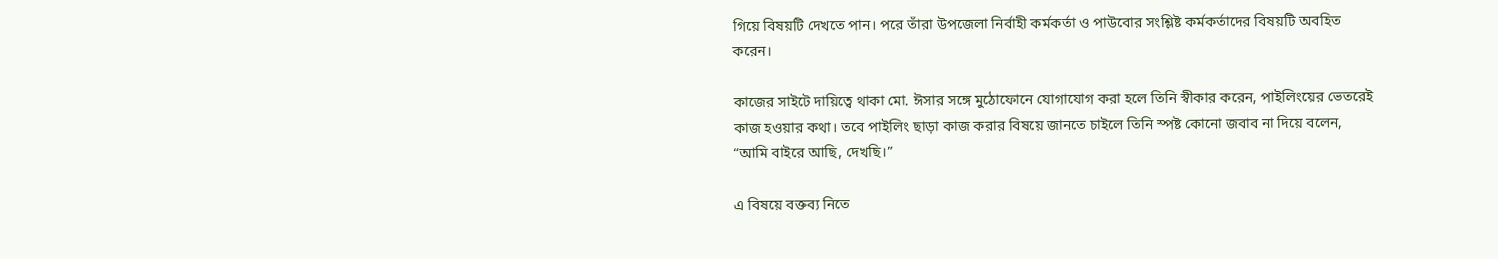গিয়ে বিষয়টি দেখতে পান। পরে তাঁরা উপজেলা নির্বাহী কর্মকর্তা ও পাউবোর সংশ্লিষ্ট কর্মকর্তাদের বিষয়টি অবহিত করেন।

কাজের সাইটে দায়িত্বে থাকা মো. ঈসার সঙ্গে মুঠোফোনে যোগাযোগ করা হলে তিনি স্বীকার করেন, পাইলিংয়ের ভেতরেই কাজ হওয়ার কথা। তবে পাইলিং ছাড়া কাজ করার বিষয়ে জানতে চাইলে তিনি স্পষ্ট কোনো জবাব না দিয়ে বলেন, “আমি বাইরে আছি, দেখছি।”

এ বিষয়ে বক্তব্য নিতে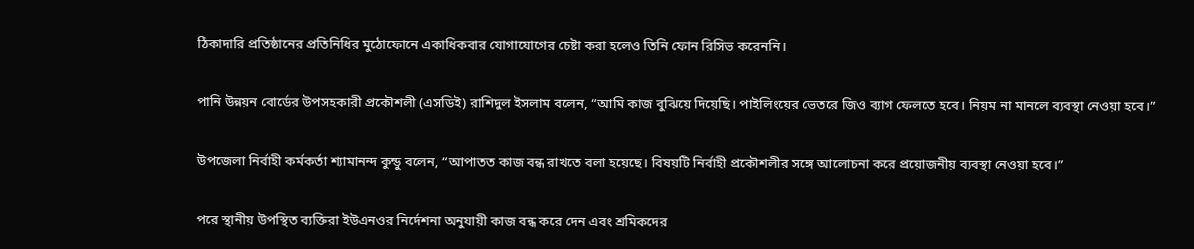ঠিকাদারি প্রতিষ্ঠানের প্রতিনিধির মুঠোফোনে একাধিকবার যোগাযোগের চেষ্টা করা হলেও তিনি ফোন রিসিভ করেননি।

পানি উন্নয়ন বোর্ডের উপসহকারী প্রকৌশলী (এসডিই) রাশিদুল ইসলাম বলেন, “আমি কাজ বুঝিয়ে দিয়েছি। পাইলিংয়ের ভেতরে জিও ব্যাগ ফেলতে হবে। নিয়ম না মানলে ব্যবস্থা নেওয়া হবে।”

উপজেলা নির্বাহী কর্মকর্তা শ্যামানন্দ কুন্ডু বলেন, “আপাতত কাজ বন্ধ রাখতে বলা হয়েছে। বিষয়টি নির্বাহী প্রকৌশলীর সঙ্গে আলোচনা করে প্রয়োজনীয় ব্যবস্থা নেওয়া হবে।”

পরে স্থানীয় উপস্থিত ব্যক্তিরা ইউএনওর নির্দেশনা অনুযায়ী কাজ বন্ধ করে দেন এবং শ্রমিকদের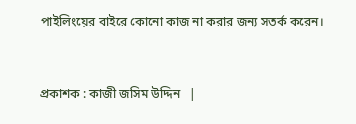পাইলিংয়ের বাইরে কোনো কাজ না করার জন্য সতর্ক করেন।


প্রকাশক : কাজী জসিম উদ্দিন   |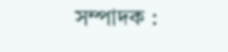সম্পাদক :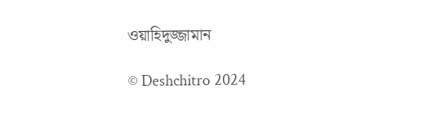ওয়াহিদুজ্জামান

© Deshchitro 2024